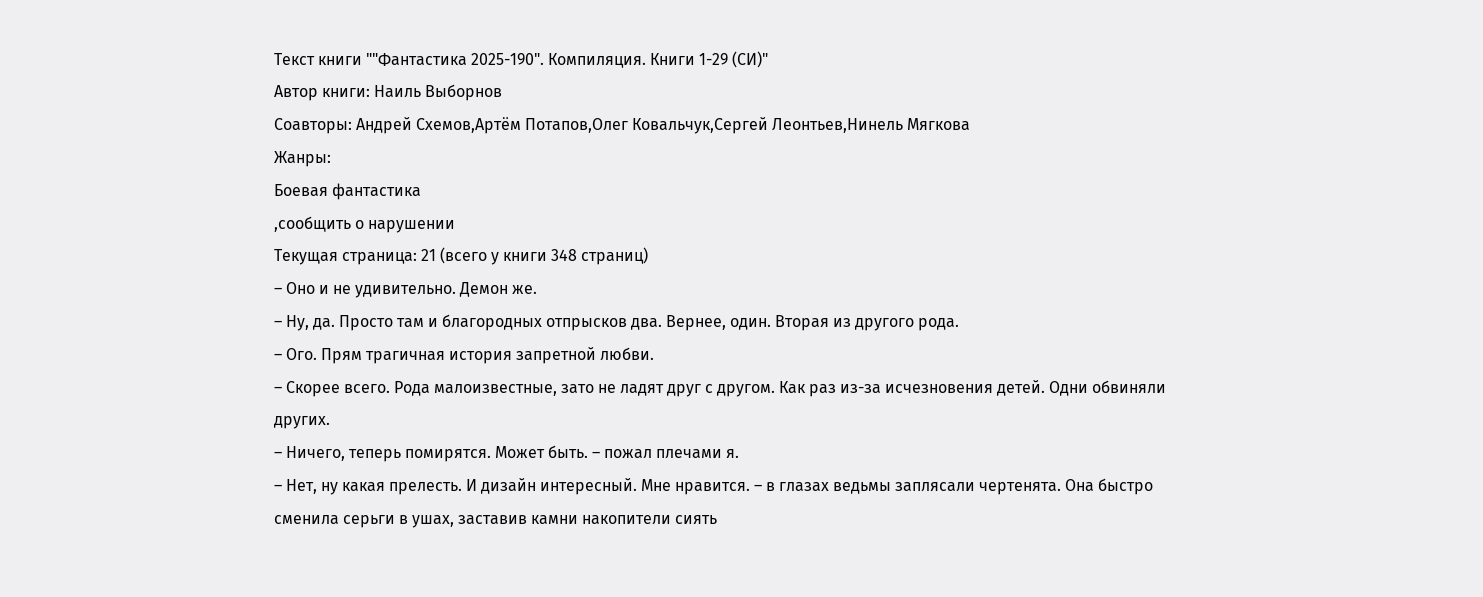Текст книги ""Фантастика 2025-190". Компиляция. Книги 1-29 (СИ)"
Автор книги: Наиль Выборнов
Соавторы: Андрей Схемов,Артём Потапов,Олег Ковальчук,Сергей Леонтьев,Нинель Мягкова
Жанры:
Боевая фантастика
,сообщить о нарушении
Текущая страница: 21 (всего у книги 348 страниц)
– Оно и не удивительно. Демон же.
– Ну, да. Просто там и благородных отпрысков два. Вернее, один. Вторая из другого рода.
– Ого. Прям трагичная история запретной любви.
– Скорее всего. Рода малоизвестные, зато не ладят друг с другом. Как раз из-за исчезновения детей. Одни обвиняли других.
– Ничего, теперь помирятся. Может быть. – пожал плечами я.
– Нет, ну какая прелесть. И дизайн интересный. Мне нравится. – в глазах ведьмы заплясали чертенята. Она быстро сменила серьги в ушах, заставив камни накопители сиять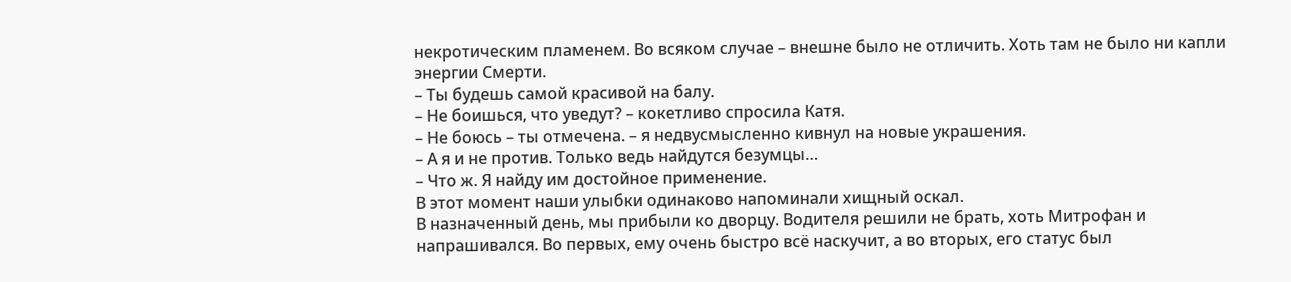некротическим пламенем. Во всяком случае – внешне было не отличить. Хоть там не было ни капли энергии Смерти.
– Ты будешь самой красивой на балу.
– Не боишься, что уведут? – кокетливо спросила Катя.
– Не боюсь – ты отмечена. – я недвусмысленно кивнул на новые украшения.
– А я и не против. Только ведь найдутся безумцы…
– Что ж. Я найду им достойное применение.
В этот момент наши улыбки одинаково напоминали хищный оскал.
В назначенный день, мы прибыли ко дворцу. Водителя решили не брать, хоть Митрофан и напрашивался. Во первых, ему очень быстро всё наскучит, а во вторых, его статус был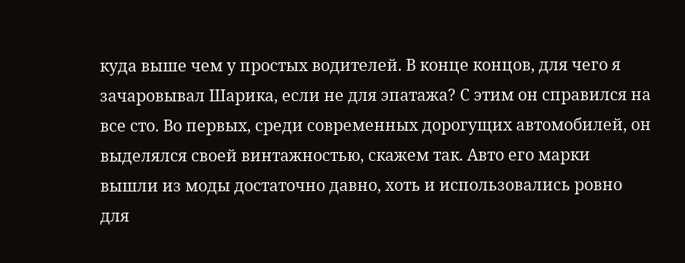куда выше чем у простых водителей. В конце концов, для чего я зачаровывал Шарика, если не для эпатажа? С этим он справился на все сто. Во первых, среди современных дорогущих автомобилей, он выделялся своей винтажностью, скажем так. Авто его марки вышли из моды достаточно давно, хоть и использовались ровно для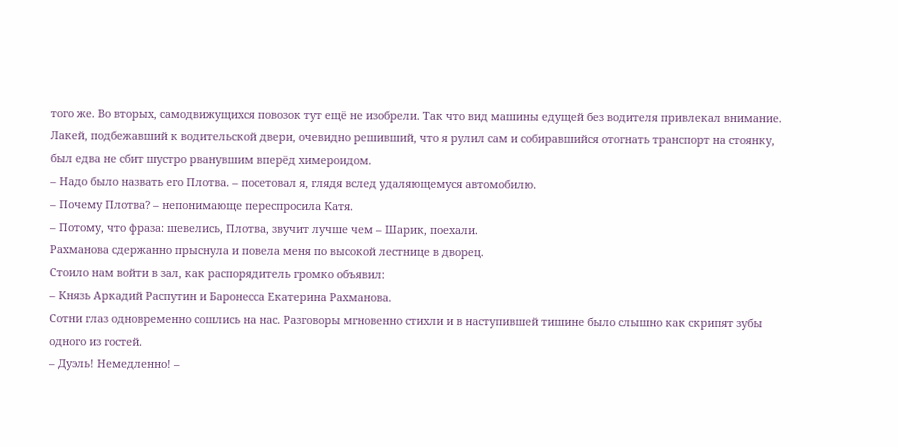того же. Во вторых, самодвижущихся повозок тут ещё не изобрели. Так что вид машины едущей без водителя привлекал внимание.
Лакей, подбежавший к водительской двери, очевидно решивший, что я рулил сам и собиравшийся отогнать транспорт на стоянку, был едва не сбит шустро рванувшим вперёд химероидом.
– Надо было назвать его Плотва. – посетовал я, глядя вслед удаляющемуся автомобилю.
– Почему Плотва? – непонимающе переспросила Катя.
– Потому, что фраза: шевелись, Плотва, звучит лучше чем – Шарик, поехали.
Рахманова сдержанно прыснула и повела меня по высокой лестнице в дворец.
Стоило нам войти в зал, как распорядитель громко объявил:
– Князь Аркадий Распутин и Баронесса Екатерина Рахманова.
Сотни глаз одновременно сошлись на нас. Разговоры мгновенно стихли и в наступившей тишине было слышно как скрипят зубы одного из гостей.
– Дуэль! Немедленно! –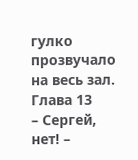гулко прозвучало на весь зал.
Глава 13
– Сергей, нет! –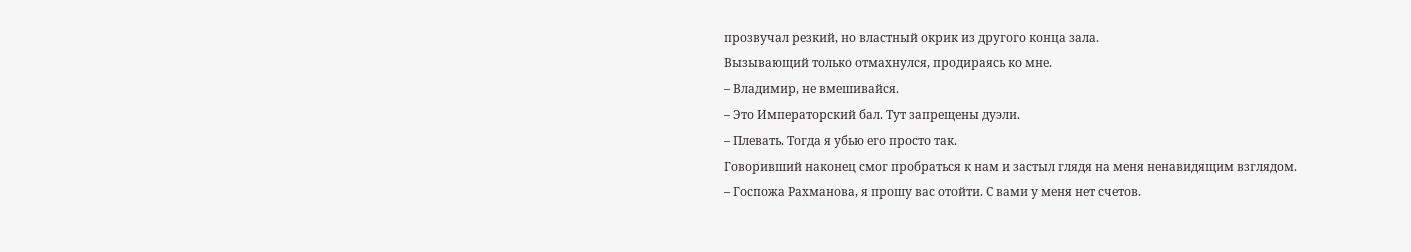прозвучал резкий, но властный окрик из другого конца зала.
Вызывающий только отмахнулся, продираясь ко мне.
– Владимир, не вмешивайся.
– Это Императорский бал. Тут запрещены дуэли.
– Плевать. Тогда я убью его просто так.
Говоривший наконец смог пробраться к нам и застыл глядя на меня ненавидящим взглядом.
– Госпожа Рахманова, я прошу вас отойти. С вами у меня нет счетов.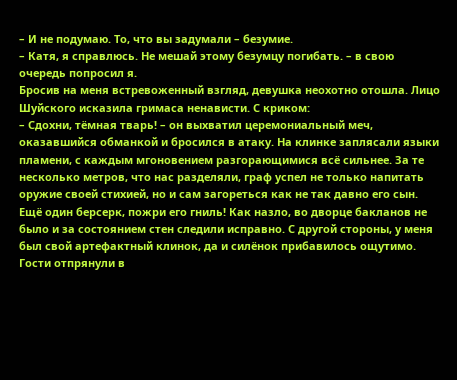– И не подумаю. То, что вы задумали – безумие.
– Катя, я справлюсь. Не мешай этому безумцу погибать. – в свою очередь попросил я.
Бросив на меня встревоженный взгляд, девушка неохотно отошла. Лицо Шуйского исказила гримаса ненависти. С криком:
– Сдохни, тёмная тварь! – он выхватил церемониальный меч, оказавшийся обманкой и бросился в атаку. На клинке заплясали языки пламени, с каждым мгоновением разгорающимися всё сильнее. За те несколько метров, что нас разделяли, граф успел не только напитать оружие своей стихией, но и сам загореться как не так давно его сын.
Ещё один берсерк, пожри его гниль! Как назло, во дворце бакланов не было и за состоянием стен следили исправно. С другой стороны, у меня был свой артефактный клинок, да и силёнок прибавилось ощутимо. Гости отпрянули в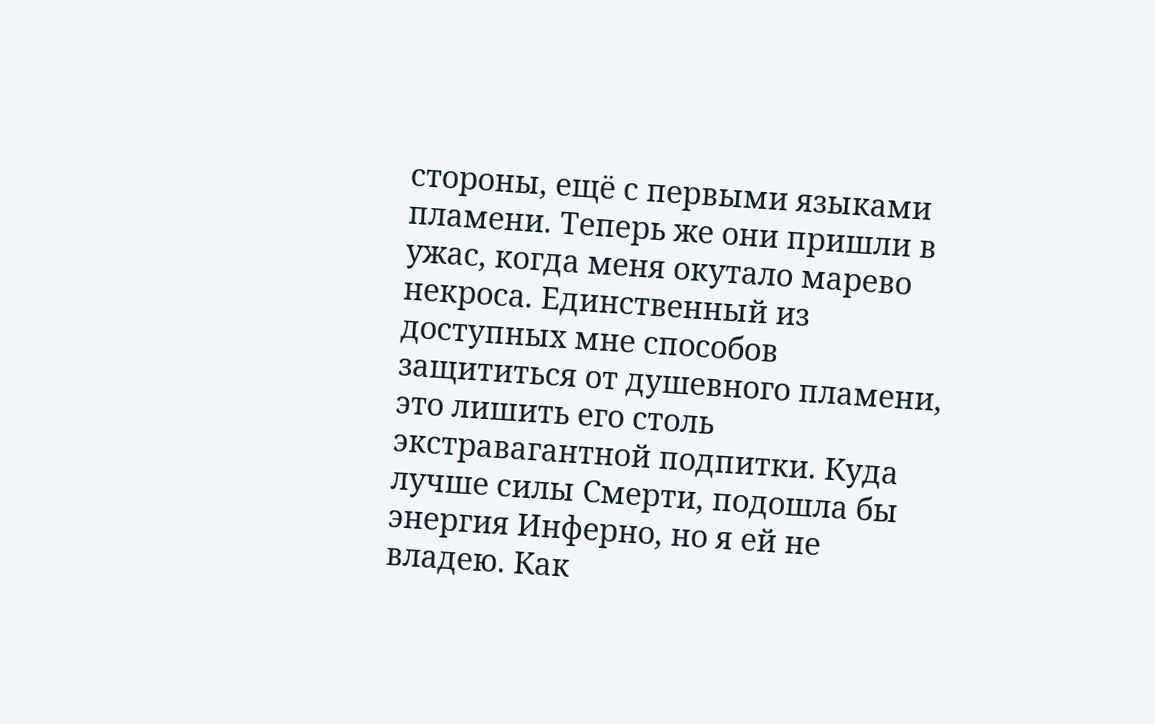стороны, ещё с первыми языками пламени. Теперь же они пришли в ужас, когда меня окутало марево некроса. Единственный из доступных мне способов защититься от душевного пламени, это лишить его столь экстравагантной подпитки. Куда лучше силы Смерти, подошла бы энергия Инферно, но я ей не владею. Как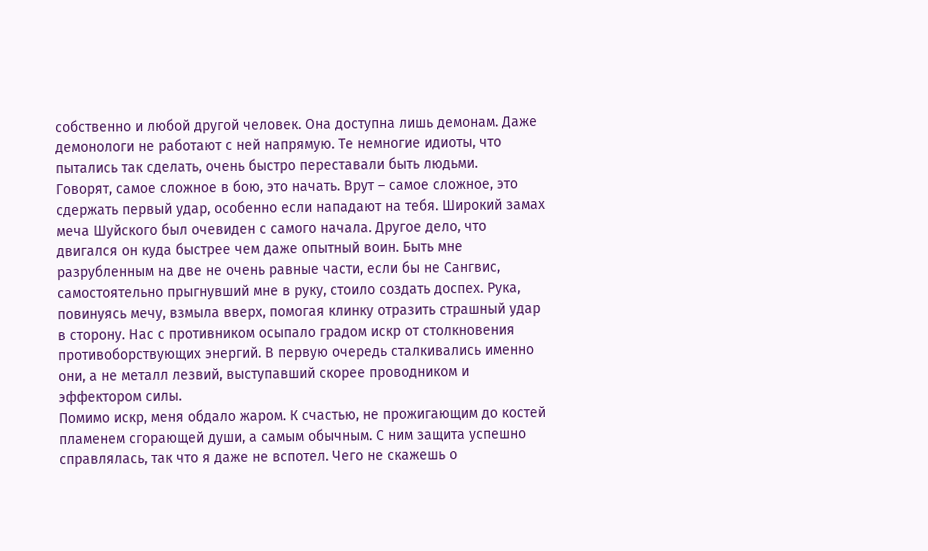собственно и любой другой человек. Она доступна лишь демонам. Даже демонологи не работают с ней напрямую. Те немногие идиоты, что пытались так сделать, очень быстро переставали быть людьми.
Говорят, самое сложное в бою, это начать. Врут – самое сложное, это сдержать первый удар, особенно если нападают на тебя. Широкий замах меча Шуйского был очевиден с самого начала. Другое дело, что двигался он куда быстрее чем даже опытный воин. Быть мне разрубленным на две не очень равные части, если бы не Сангвис, самостоятельно прыгнувший мне в руку, стоило создать доспех. Рука, повинуясь мечу, взмыла вверх, помогая клинку отразить страшный удар в сторону. Нас с противником осыпало градом искр от столкновения противоборствующих энергий. В первую очередь сталкивались именно они, а не металл лезвий, выступавший скорее проводником и эффектором силы.
Помимо искр, меня обдало жаром. К счастью, не прожигающим до костей пламенем сгорающей души, а самым обычным. С ним защита успешно справлялась, так что я даже не вспотел. Чего не скажешь о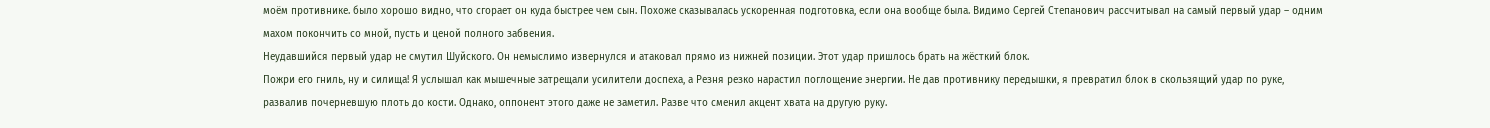моём противнике. было хорошо видно, что сгорает он куда быстрее чем сын. Похоже сказывалась ускоренная подготовка, если она вообще была. Видимо Сергей Степанович рассчитывал на самый первый удар – одним махом покончить со мной, пусть и ценой полного забвения.
Неудавшийся первый удар не смутил Шуйского. Он немыслимо извернулся и атаковал прямо из нижней позиции. Этот удар пришлось брать на жёсткий блок.
Пожри его гниль, ну и силища! Я услышал как мышечные затрещали усилители доспеха, а Резня резко нарастил поглощение энергии. Не дав противнику передышки, я превратил блок в скользящий удар по руке, развалив почерневшую плоть до кости. Однако, оппонент этого даже не заметил. Разве что сменил акцент хвата на другую руку.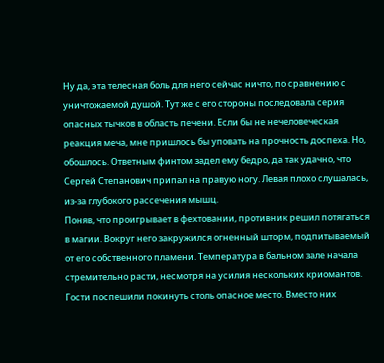Ну да, эта телесная боль для него сейчас ничто, по сравнению с уничтожаемой душой. Тут же с его стороны последовала серия опасных тычков в область печени. Если бы не нечеловеческая реакция меча, мне пришлось бы уповать на прочность доспеха. Но, обошлось. Ответным финтом задел ему бедро, да так удачно, что Сергей Степанович припал на правую ногу. Левая плохо слушалась, из-за глубокого рассечения мышц.
Поняв, что проигрывает в фехтовании, противник решил потягаться в магии. Вокруг него закружился огненный шторм, подпитываемый от его собственного пламени. Температура в бальном зале начала стремительно расти, несмотря на усилия нескольких криомантов. Гости поспешили покинуть столь опасное место. Вместо них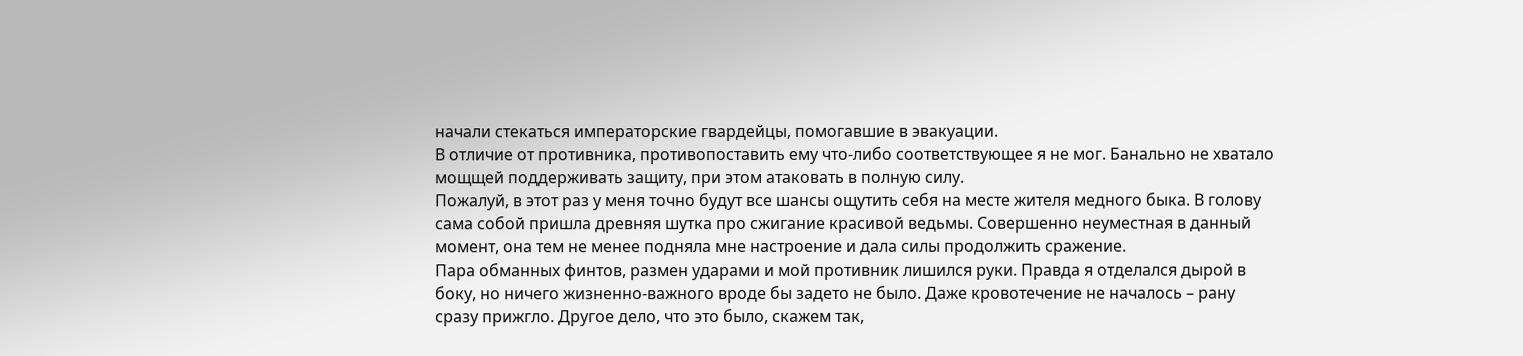начали стекаться императорские гвардейцы, помогавшие в эвакуации.
В отличие от противника, противопоставить ему что-либо соответствующее я не мог. Банально не хватало мощщей поддерживать защиту, при этом атаковать в полную силу.
Пожалуй, в этот раз у меня точно будут все шансы ощутить себя на месте жителя медного быка. В голову сама собой пришла древняя шутка про сжигание красивой ведьмы. Совершенно неуместная в данный момент, она тем не менее подняла мне настроение и дала силы продолжить сражение.
Пара обманных финтов, размен ударами и мой противник лишился руки. Правда я отделался дырой в боку, но ничего жизненно-важного вроде бы задето не было. Даже кровотечение не началось – рану сразу прижгло. Другое дело, что это было, скажем так,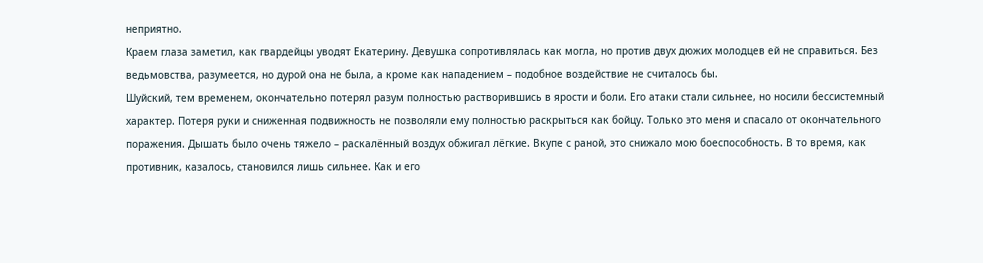неприятно.
Краем глаза заметил, как гвардейцы уводят Екатерину. Девушка сопротивлялась как могла, но против двух дюжих молодцев ей не справиться. Без ведьмовства, разумеется, но дурой она не была, а кроме как нападением – подобное воздействие не считалось бы.
Шуйский, тем временем, окончательно потерял разум полностью растворившись в ярости и боли. Его атаки стали сильнее, но носили бессистемный характер. Потеря руки и сниженная подвижность не позволяли ему полностью раскрыться как бойцу. Только это меня и спасало от окончательного поражения. Дышать было очень тяжело – раскалённый воздух обжигал лёгкие. Вкупе с раной, это снижало мою боеспособность. В то время, как противник, казалось, становился лишь сильнее. Как и его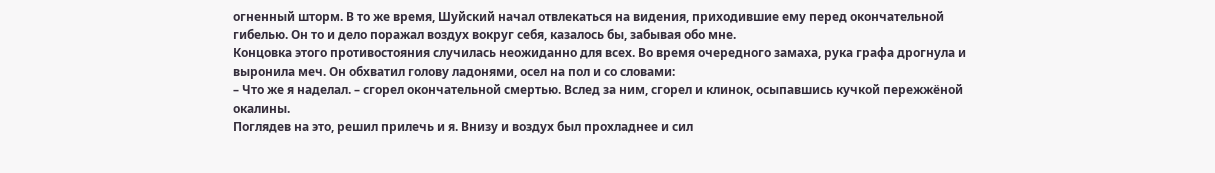огненный шторм. В то же время, Шуйский начал отвлекаться на видения, приходившие ему перед окончательной гибелью. Он то и дело поражал воздух вокруг себя, казалось бы, забывая обо мне.
Концовка этого противостояния случилась неожиданно для всех. Во время очередного замаха, рука графа дрогнула и выронила меч. Он обхватил голову ладонями, осел на пол и со словами:
– Что же я наделал. – сгорел окончательной смертью. Вслед за ним, сгорел и клинок, осыпавшись кучкой пережжёной окалины.
Поглядев на это, решил прилечь и я. Внизу и воздух был прохладнее и сил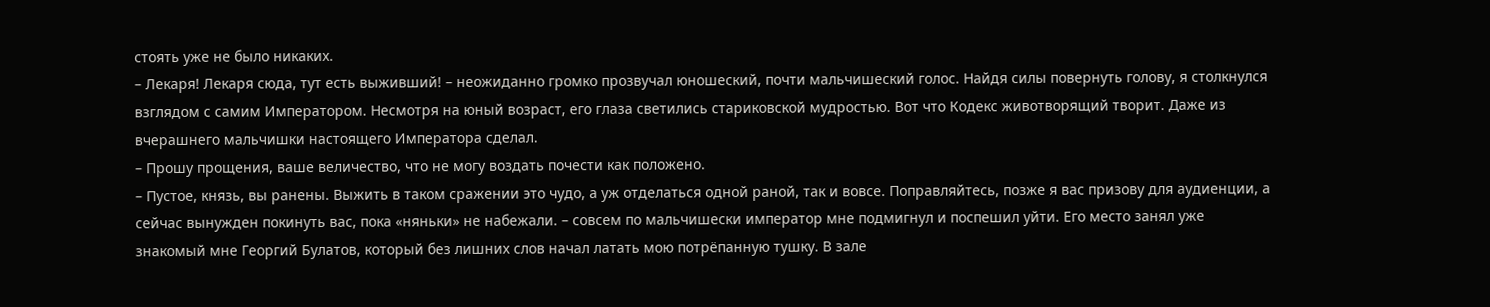стоять уже не было никаких.
– Лекаря! Лекаря сюда, тут есть выживший! – неожиданно громко прозвучал юношеский, почти мальчишеский голос. Найдя силы повернуть голову, я столкнулся взглядом с самим Императором. Несмотря на юный возраст, его глаза светились стариковской мудростью. Вот что Кодекс животворящий творит. Даже из вчерашнего мальчишки настоящего Императора сделал.
– Прошу прощения, ваше величество, что не могу воздать почести как положено.
– Пустое, князь, вы ранены. Выжить в таком сражении это чудо, а уж отделаться одной раной, так и вовсе. Поправляйтесь, позже я вас призову для аудиенции, а сейчас вынужден покинуть вас, пока «няньки» не набежали. – совсем по мальчишески император мне подмигнул и поспешил уйти. Его место занял уже знакомый мне Георгий Булатов, который без лишних слов начал латать мою потрёпанную тушку. В зале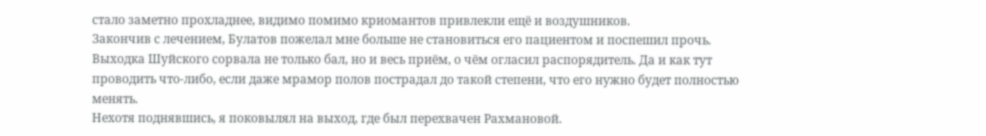стало заметно прохладнее, видимо помимо криомантов привлекли ещё и воздушников.
Закончив с лечением, Булатов пожелал мне больше не становиться его пациентом и поспешил прочь. Выходка Шуйского сорвала не только бал, но и весь приём, о чём огласил распорядитель. Да и как тут проводить что-либо, если даже мрамор полов пострадал до такой степени, что его нужно будет полностью менять.
Нехотя поднявшись, я поковылял на выход, где был перехвачен Рахмановой.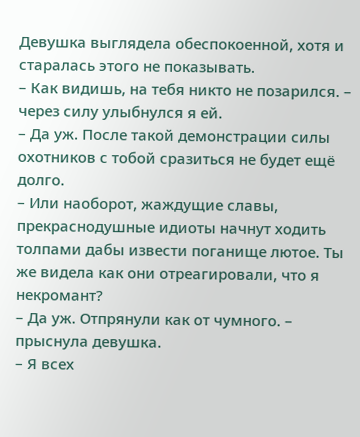Девушка выглядела обеспокоенной, хотя и старалась этого не показывать.
– Как видишь, на тебя никто не позарился. – через силу улыбнулся я ей.
– Да уж. После такой демонстрации силы охотников с тобой сразиться не будет ещё долго.
– Или наоборот, жаждущие славы, прекраснодушные идиоты начнут ходить толпами дабы извести поганище лютое. Ты же видела как они отреагировали, что я некромант?
– Да уж. Отпрянули как от чумного. – прыснула девушка.
– Я всех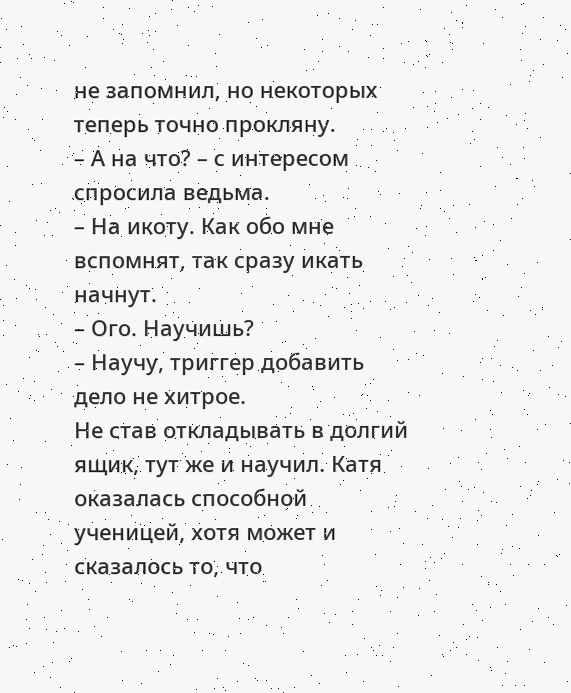не запомнил, но некоторых теперь точно прокляну.
– А на что? – с интересом спросила ведьма.
– На икоту. Как обо мне вспомнят, так сразу икать начнут.
– Ого. Научишь?
– Научу, триггер добавить дело не хитрое.
Не став откладывать в долгий ящик, тут же и научил. Катя оказалась способной ученицей, хотя может и сказалось то, что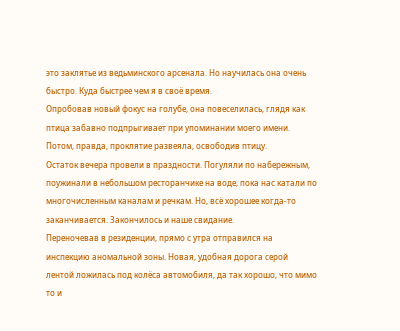это заклятье из ведьминского арсенала. Но научилась она очень быстро. Куда быстрее чем я в своё время.
Опробовав новый фокус на голубе, она повеселилась, глядя как птица забавно подпрыгивает при упоминании моего имени. Потом, правда, проклятие развеяла, освободив птицу.
Остаток вечера провели в праздности. Погуляли по набережным, поужинали в небольшом ресторанчике на воде, пока нас катали по многочисленным каналам и речкам. Но, всё хорошее когда-то заканчивается. Закончилось и наше свидание.
Переночевав в резиденции, прямо с утра отправился на инспекцию аномальной зоны. Новая, удобная дорога серой лентой ложилась под колёса автомобиля, да так хорошо, что мимо то и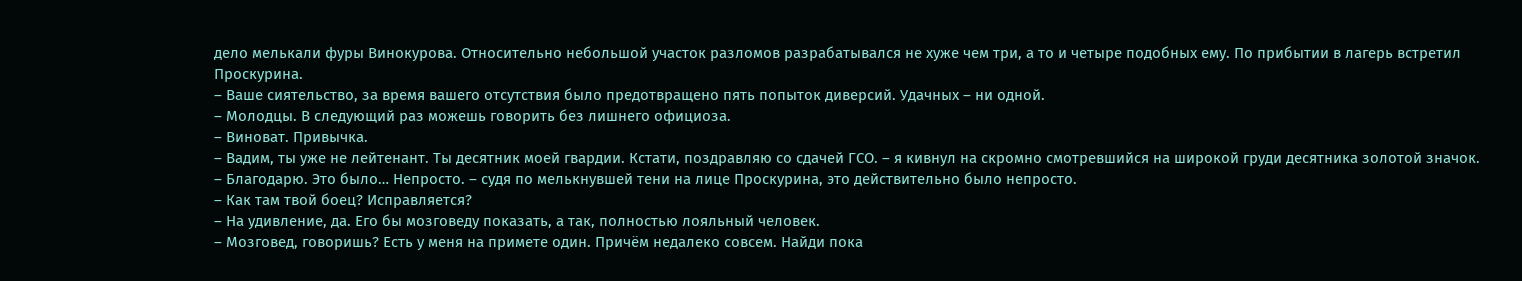дело мелькали фуры Винокурова. Относительно небольшой участок разломов разрабатывался не хуже чем три, а то и четыре подобных ему. По прибытии в лагерь встретил Проскурина.
– Ваше сиятельство, за время вашего отсутствия было предотвращено пять попыток диверсий. Удачных – ни одной.
– Молодцы. В следующий раз можешь говорить без лишнего официоза.
– Виноват. Привычка.
– Вадим, ты уже не лейтенант. Ты десятник моей гвардии. Кстати, поздравляю со сдачей ГСО. – я кивнул на скромно смотревшийся на широкой груди десятника золотой значок.
– Благодарю. Это было… Непросто. – судя по мелькнувшей тени на лице Проскурина, это действительно было непросто.
– Как там твой боец? Исправляется?
– На удивление, да. Его бы мозговеду показать, а так, полностью лояльный человек.
– Мозговед, говоришь? Есть у меня на примете один. Причём недалеко совсем. Найди пока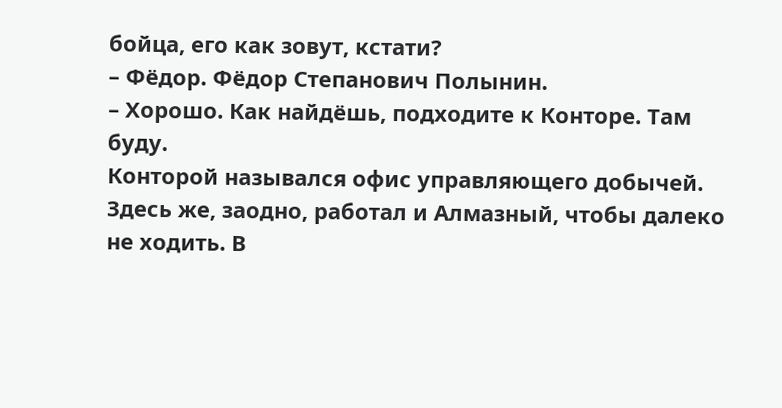бойца, его как зовут, кстати?
– Фёдор. Фёдор Степанович Полынин.
– Хорошо. Как найдёшь, подходите к Конторе. Там буду.
Конторой назывался офис управляющего добычей. Здесь же, заодно, работал и Алмазный, чтобы далеко не ходить. В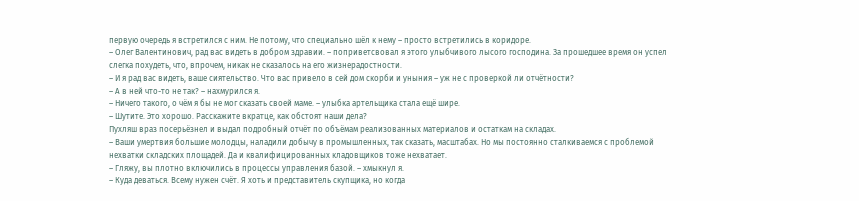первую очередь я встретился с ним. Не потому, что специально шёл к нему – просто встретились в коридоре.
– Олег Валентинович, рад вас видеть в добром здравии. – поприветсвовал я этого улыбчивого лысого господина. За прошедшее время он успел слегка похудеть, что, впрочем, никак не сказалось на его жизнерадостности.
– И я рад вас видеть, ваше сиятельство. Что вас привело в сей дом скорби и уныния – уж не с проверкой ли отчётности?
– А в ней что-то не так? – нахмурился я.
– Ничего такого, о чём я бы не мог сказать своей маме. – улыбка артельщика стала ещё шире.
– Шутите. Это хорошо. Расскажите вкратце, как обстоят наши дела?
Пухляш враз посерьёзнел и выдал подробный отчёт по объёмам реализованных материалов и остаткам на складах.
– Ваши умертвия большие молодцы, наладили добычу в промышленных, так сказать, масштабах. Но мы постоянно сталкиваемся с проблемой нехватки складских площадей. Да и квалифицированных кладовщиков тоже нехватает.
– Гляжу, вы плотно включились в процессы управления базой. – хмыкнул я.
– Куда деваться. Всему нужен счёт. Я хоть и представитель скупщика, но когда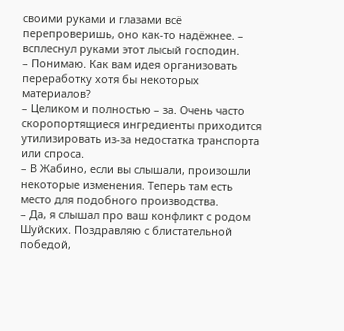своими руками и глазами всё перепроверишь, оно как-то надёжнее. – всплеснул руками этот лысый господин.
– Понимаю. Как вам идея организовать переработку хотя бы некоторых материалов?
– Целиком и полностью – за. Очень часто скоропортящиеся ингредиенты приходится утилизировать из-за недостатка транспорта или спроса.
– В Жабино, если вы слышали, произошли некоторые изменения. Теперь там есть место для подобного производства.
– Да, я слышал про ваш конфликт с родом Шуйских. Поздравляю с блистательной победой,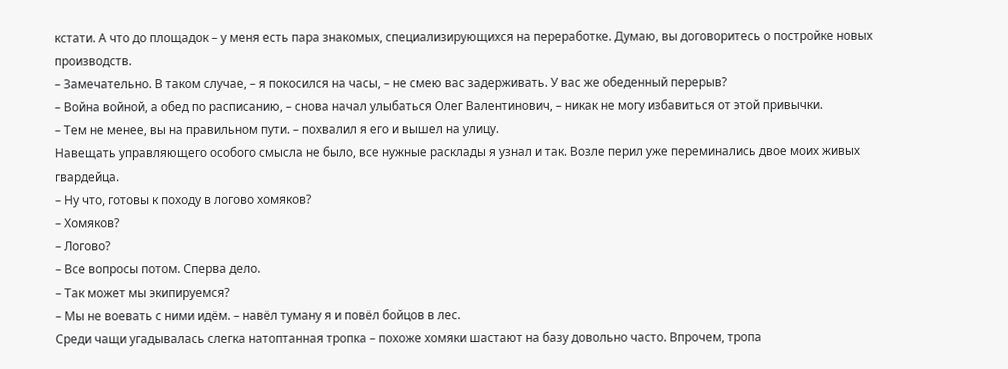кстати. А что до площадок – у меня есть пара знакомых, специализирующихся на переработке. Думаю, вы договоритесь о постройке новых производств.
– Замечательно. В таком случае, – я покосился на часы, – не смею вас задерживать. У вас же обеденный перерыв?
– Война войной, а обед по расписанию, – снова начал улыбаться Олег Валентинович, – никак не могу избавиться от этой привычки.
– Тем не менее, вы на правильном пути. – похвалил я его и вышел на улицу.
Навещать управляющего особого смысла не было, все нужные расклады я узнал и так. Возле перил уже переминались двое моих живых гвардейца.
– Ну что, готовы к походу в логово хомяков?
– Хомяков?
– Логово?
– Все вопросы потом. Сперва дело.
– Так может мы экипируемся?
– Мы не воевать с ними идём. – навёл туману я и повёл бойцов в лес.
Среди чащи угадывалась слегка натоптанная тропка – похоже хомяки шастают на базу довольно часто. Впрочем, тропа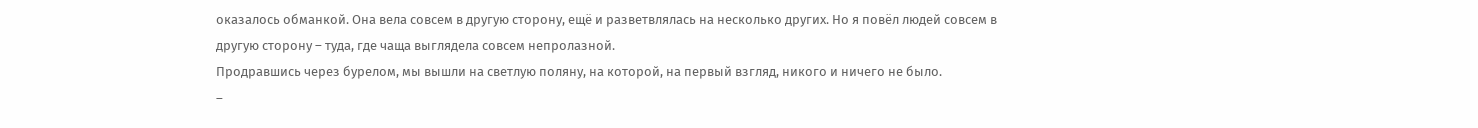оказалось обманкой. Она вела совсем в другую сторону, ещё и разветвлялась на несколько других. Но я повёл людей совсем в другую сторону – туда, где чаща выглядела совсем непролазной.
Продравшись через бурелом, мы вышли на светлую поляну, на которой, на первый взгляд, никого и ничего не было.
–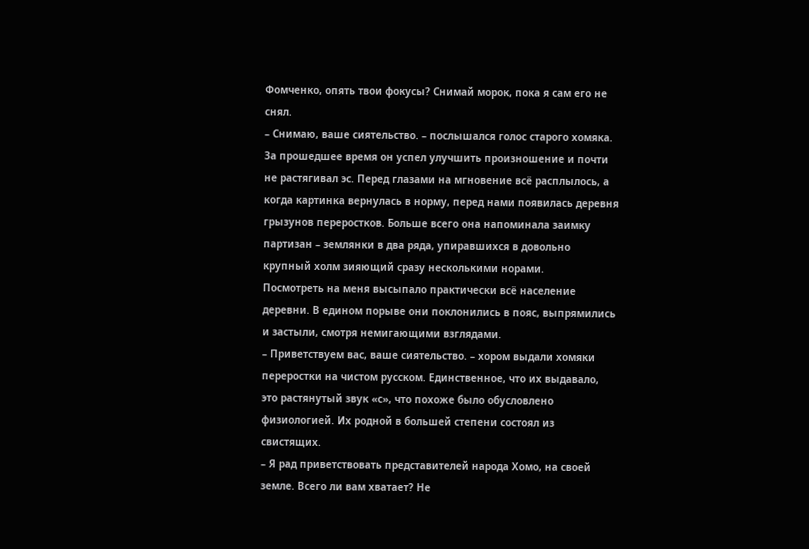Фомченко, опять твои фокусы? Снимай морок, пока я сам его не снял.
– Снимаю, ваше сиятельство. – послышался голос старого хомяка. За прошедшее время он успел улучшить произношение и почти не растягивал эс. Перед глазами на мгновение всё расплылось, а когда картинка вернулась в норму, перед нами появилась деревня грызунов переростков. Больше всего она напоминала заимку партизан – землянки в два ряда, упиравшихся в довольно крупный холм зияющий сразу несколькими норами.
Посмотреть на меня высыпало практически всё население деревни. В едином порыве они поклонились в пояс, выпрямились и застыли, смотря немигающими взглядами.
– Приветствуем вас, ваше сиятельство. – хором выдали хомяки переростки на чистом русском. Единственное, что их выдавало, это растянутый звук «с», что похоже было обусловлено физиологией. Их родной в большей степени состоял из свистящих.
– Я рад приветствовать представителей народа Хомо, на своей земле. Всего ли вам хватает? Не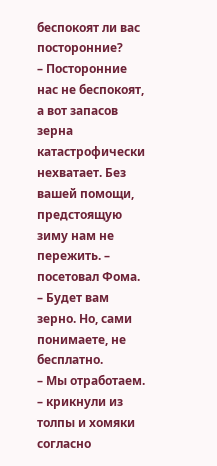беспокоят ли вас посторонние?
– Посторонние нас не беспокоят, а вот запасов зерна катастрофически нехватает. Без вашей помощи, предстоящую зиму нам не пережить. – посетовал Фома.
– Будет вам зерно. Но, сами понимаете, не бесплатно.
– Мы отработаем. – крикнули из толпы и хомяки согласно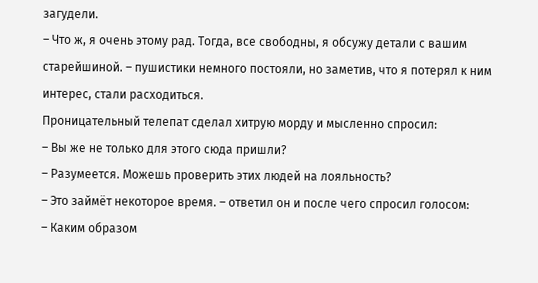загудели.
– Что ж, я очень этому рад. Тогда, все свободны, я обсужу детали с вашим старейшиной. – пушистики немного постояли, но заметив, что я потерял к ним интерес, стали расходиться.
Проницательный телепат сделал хитрую морду и мысленно спросил:
– Вы же не только для этого сюда пришли?
– Разумеется. Можешь проверить этих людей на лояльность?
– Это займёт некоторое время. – ответил он и после чего спросил голосом:
– Каким образом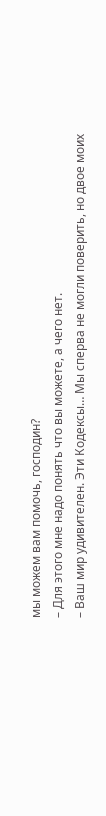мы можем вам помочь, господин?
– Для этого мне надо понять что вы можете, а чего нет.
– Ваш мир удивителен. Эти Кодексы… Мы сперва не могли поверить, но двое моих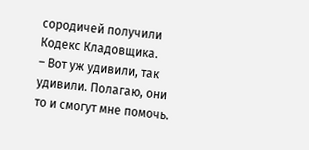сородичей получили Кодекс Кладовщика.
– Вот уж удивили, так удивили. Полагаю, они то и смогут мне помочь.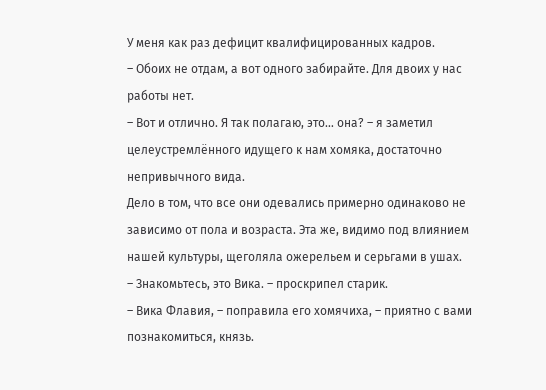У меня как раз дефицит квалифицированных кадров.
– Обоих не отдам, а вот одного забирайте. Для двоих у нас работы нет.
– Вот и отлично. Я так полагаю, это… она? – я заметил целеустремлённого идущего к нам хомяка, достаточно непривычного вида.
Дело в том, что все они одевались примерно одинаково не зависимо от пола и возраста. Эта же, видимо под влиянием нашей культуры, щеголяла ожерельем и серьгами в ушах.
– Знакомьтесь, это Вика. – проскрипел старик.
– Вика Флавия, – поправила его хомячиха, – приятно с вами познакомиться, князь.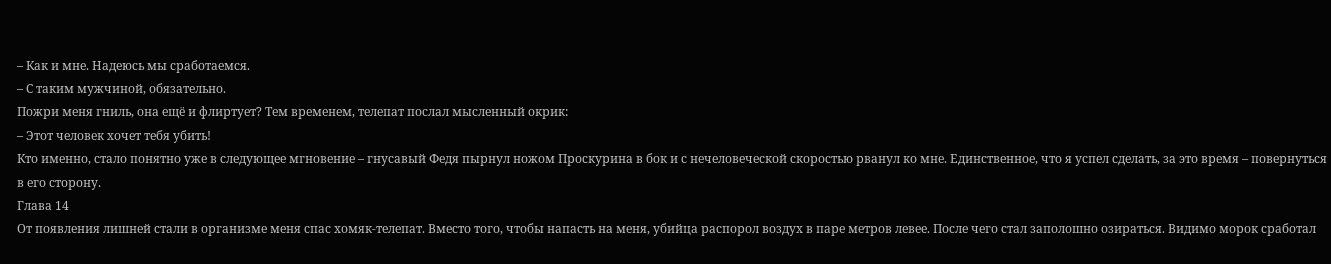– Как и мне. Надеюсь мы сработаемся.
– С таким мужчиной, обязательно.
Пожри меня гниль, она ещё и флиртует? Тем временем, телепат послал мысленный окрик:
– Этот человек хочет тебя убить!
Кто именно, стало понятно уже в следующее мгновение – гнусавый Федя пырнул ножом Проскурина в бок и с нечеловеческой скоростью рванул ко мне. Единственное, что я успел сделать, за это время – повернуться в его сторону.
Глава 14
От появления лишней стали в организме меня спас хомяк-телепат. Вместо того, чтобы напасть на меня, убийца распорол воздух в паре метров левее. После чего стал заполошно озираться. Видимо морок сработал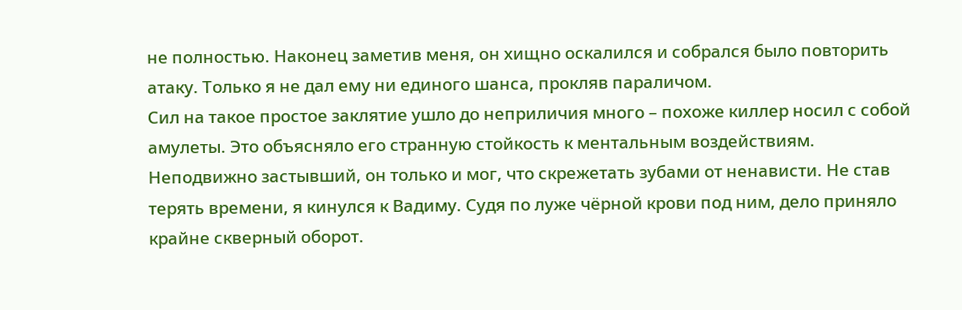не полностью. Наконец заметив меня, он хищно оскалился и собрался было повторить атаку. Только я не дал ему ни единого шанса, прокляв параличом.
Сил на такое простое заклятие ушло до неприличия много – похоже киллер носил с собой амулеты. Это объясняло его странную стойкость к ментальным воздействиям.
Неподвижно застывший, он только и мог, что скрежетать зубами от ненависти. Не став терять времени, я кинулся к Вадиму. Судя по луже чёрной крови под ним, дело приняло крайне скверный оборот.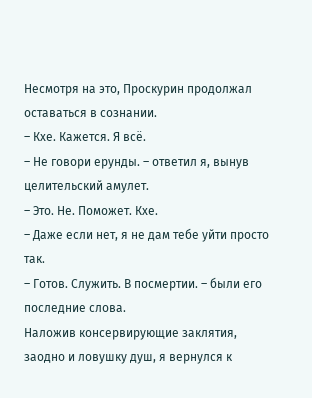Несмотря на это, Проскурин продолжал оставаться в сознании.
– Кхе. Кажется. Я всё.
– Не говори ерунды. – ответил я, вынув целительский амулет.
– Это. Не. Поможет. Кхе.
– Даже если нет, я не дам тебе уйти просто так.
– Готов. Служить. В посмертии. – были его последние слова.
Наложив консервирующие заклятия, заодно и ловушку душ, я вернулся к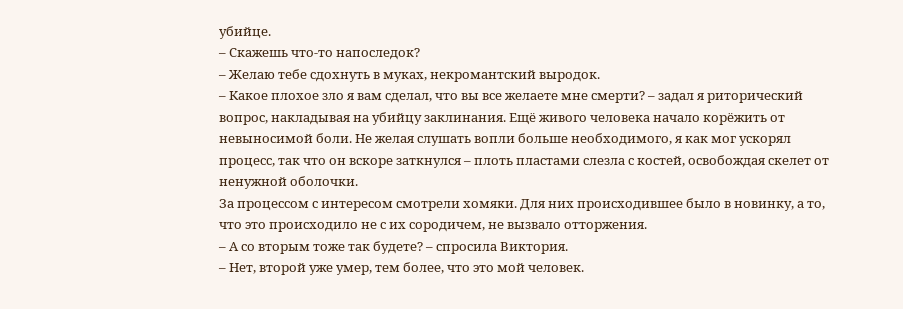убийце.
– Скажешь что-то напоследок?
– Желаю тебе сдохнуть в муках, некромантский выродок.
– Какое плохое зло я вам сделал, что вы все желаете мне смерти? – задал я риторический вопрос, накладывая на убийцу заклинания. Ещё живого человека начало корёжить от невыносимой боли. Не желая слушать вопли больше необходимого, я как мог ускорял процесс, так что он вскоре заткнулся – плоть пластами слезла с костей, освобождая скелет от ненужной оболочки.
За процессом с интересом смотрели хомяки. Для них происходившее было в новинку, а то, что это происходило не с их сородичем, не вызвало отторжения.
– А со вторым тоже так будете? – спросила Виктория.
– Нет, второй уже умер, тем более, что это мой человек.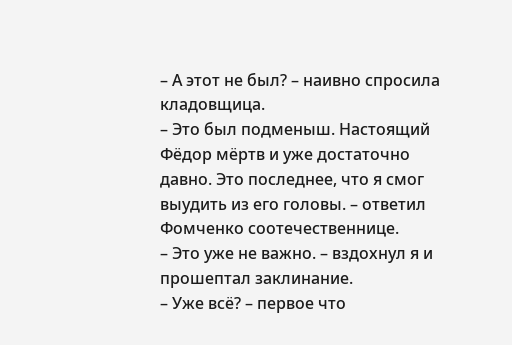– А этот не был? – наивно спросила кладовщица.
– Это был подменыш. Настоящий Фёдор мёртв и уже достаточно давно. Это последнее, что я смог выудить из его головы. – ответил Фомченко соотечественнице.
– Это уже не важно. – вздохнул я и прошептал заклинание.
– Уже всё? – первое что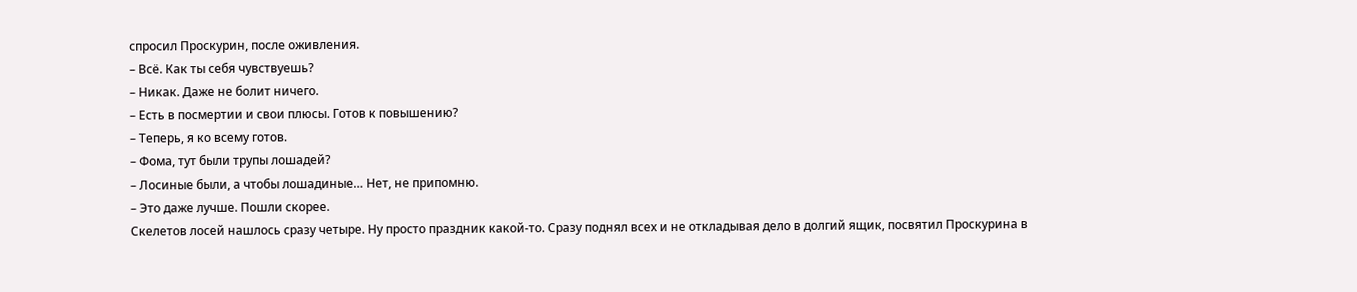спросил Проскурин, после оживления.
– Всё. Как ты себя чувствуешь?
– Никак. Даже не болит ничего.
– Есть в посмертии и свои плюсы. Готов к повышению?
– Теперь, я ко всему готов.
– Фома, тут были трупы лошадей?
– Лосиные были, а чтобы лошадиные… Нет, не припомню.
– Это даже лучше. Пошли скорее.
Скелетов лосей нашлось сразу четыре. Ну просто праздник какой-то. Сразу поднял всех и не откладывая дело в долгий ящик, посвятил Проскурина в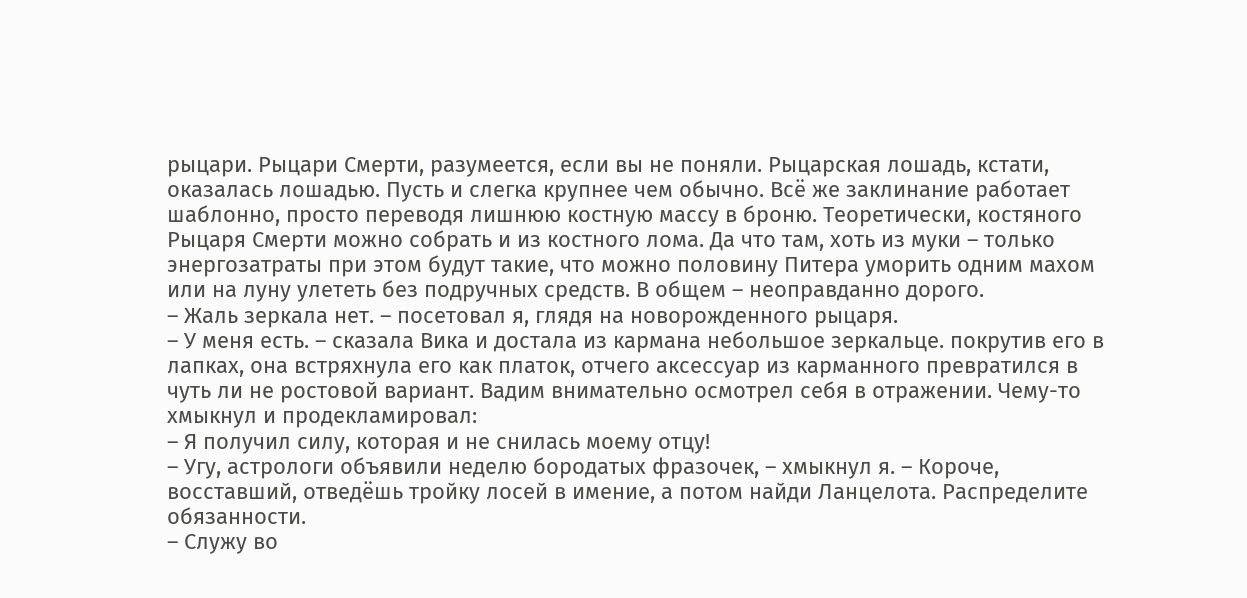рыцари. Рыцари Смерти, разумеется, если вы не поняли. Рыцарская лошадь, кстати, оказалась лошадью. Пусть и слегка крупнее чем обычно. Всё же заклинание работает шаблонно, просто переводя лишнюю костную массу в броню. Теоретически, костяного Рыцаря Смерти можно собрать и из костного лома. Да что там, хоть из муки – только энергозатраты при этом будут такие, что можно половину Питера уморить одним махом или на луну улететь без подручных средств. В общем – неоправданно дорого.
– Жаль зеркала нет. – посетовал я, глядя на новорожденного рыцаря.
– У меня есть. – сказала Вика и достала из кармана небольшое зеркальце. покрутив его в лапках, она встряхнула его как платок, отчего аксессуар из карманного превратился в чуть ли не ростовой вариант. Вадим внимательно осмотрел себя в отражении. Чему-то хмыкнул и продекламировал:
– Я получил силу, которая и не снилась моему отцу!
– Угу, астрологи объявили неделю бородатых фразочек, – хмыкнул я. – Короче, восставший, отведёшь тройку лосей в имение, а потом найди Ланцелота. Распределите обязанности.
– Служу во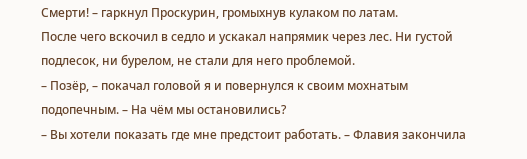Смерти! – гаркнул Проскурин, громыхнув кулаком по латам.
После чего вскочил в седло и ускакал напрямик через лес. Ни густой подлесок, ни бурелом, не стали для него проблемой.
– Позёр, – покачал головой я и повернулся к своим мохнатым подопечным. – На чём мы остановились?
– Вы хотели показать где мне предстоит работать. – Флавия закончила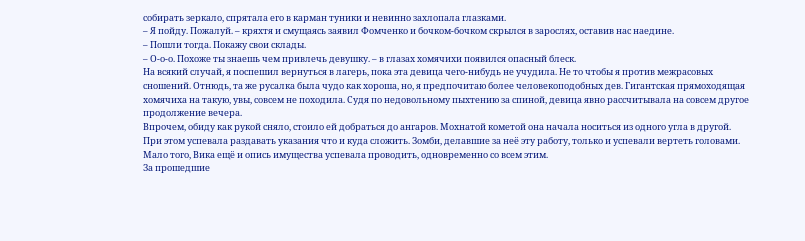собирать зеркало, спрятала его в карман туники и невинно захлопала глазками.
– Я пойду. Пожалуй. – кряхтя и смущаясь заявил Фомченко и бочком-бочком скрылся в зарослях, оставив нас наедине.
– Пошли тогда. Покажу свои склады.
– О-о-о. Похоже ты знаешь чем привлечь девушку. – в глазах хомячихи появился опасный блеск.
На всякий случай, я поспешил вернуться в лагерь, пока эта девица чего-нибудь не учудила. Не то чтобы я против межрасовых сношений. Отнюдь, та же русалка была чудо как хороша, но, я предпочитаю более человекоподобных дев. Гигантская прямоходящая хомячиха на такую, увы, совсем не походила. Судя по недовольному пыхтению за спиной, девица явно рассчитывала на совсем другое продолжение вечера.
Впрочем, обиду как рукой сняло, стоило ей добраться до ангаров. Мохнатой кометой она начала носиться из одного угла в другой. При этом успевала раздавать указания что и куда сложить. Зомби, делавшие за неё эту работу, только и успевали вертеть головами.
Мало того, Вика ещё и опись имущества успевала проводить, одновременно со всем этим.
За прошедшие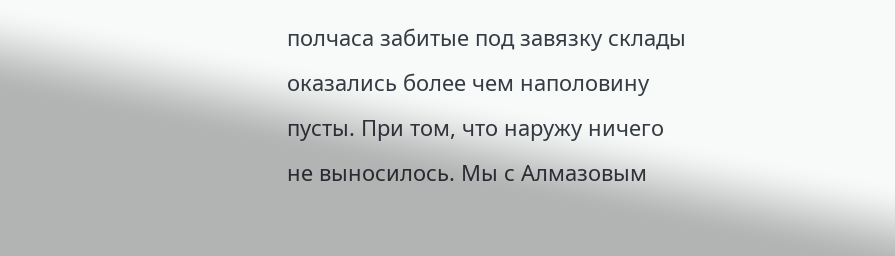полчаса забитые под завязку склады оказались более чем наполовину пусты. При том, что наружу ничего не выносилось. Мы с Алмазовым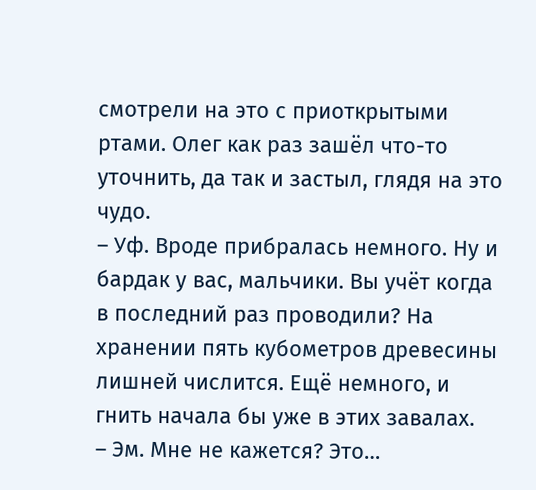смотрели на это с приоткрытыми ртами. Олег как раз зашёл что-то уточнить, да так и застыл, глядя на это чудо.
– Уф. Вроде прибралась немного. Ну и бардак у вас, мальчики. Вы учёт когда в последний раз проводили? На хранении пять кубометров древесины лишней числится. Ещё немного, и гнить начала бы уже в этих завалах.
– Эм. Мне не кажется? Это…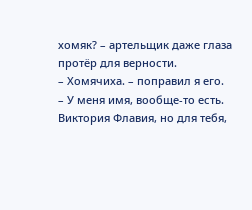хомяк? – артельщик даже глаза протёр для верности.
– Хомячиха. – поправил я его.
– У меня имя, вообще-то есть. Виктория Флавия, но для тебя,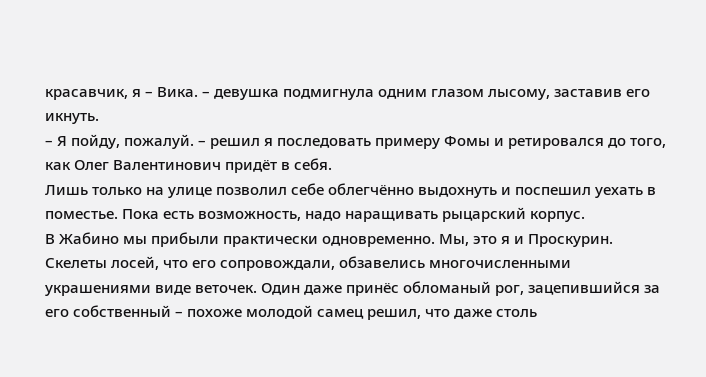красавчик, я – Вика. – девушка подмигнула одним глазом лысому, заставив его икнуть.
– Я пойду, пожалуй. – решил я последовать примеру Фомы и ретировался до того, как Олег Валентинович придёт в себя.
Лишь только на улице позволил себе облегчённо выдохнуть и поспешил уехать в поместье. Пока есть возможность, надо наращивать рыцарский корпус.
В Жабино мы прибыли практически одновременно. Мы, это я и Проскурин. Скелеты лосей, что его сопровождали, обзавелись многочисленными украшениями виде веточек. Один даже принёс обломаный рог, зацепившийся за его собственный – похоже молодой самец решил, что даже столь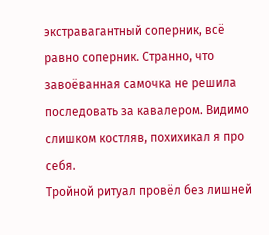экстравагантный соперник, всё равно соперник. Странно, что завоёванная самочка не решила последовать за кавалером. Видимо слишком костляв, похихикал я про себя.
Тройной ритуал провёл без лишней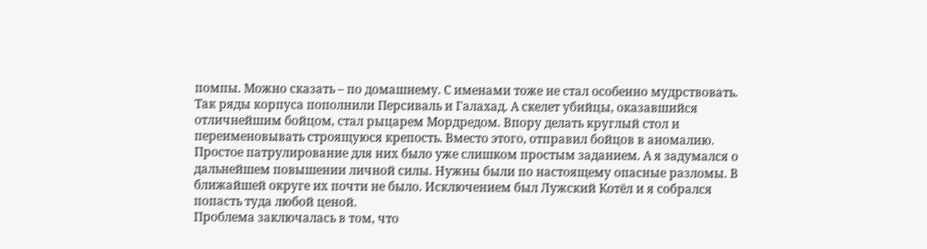помпы. Можно сказать – по домашнему. С именами тоже не стал особенно мудрствовать. Так ряды корпуса пополнили Персиваль и Галахад. А скелет убийцы, оказавшийся отличнейшим бойцом, стал рыцарем Мордредом. Впору делать круглый стол и переименовывать строящуюся крепость. Вместо этого, отправил бойцов в аномалию. Простое патрулирование для них было уже слишком простым заданием. А я задумался о дальнейшем повышении личной силы. Нужны были по настоящему опасные разломы. В ближайшей округе их почти не было. Исключением был Лужский Котёл и я собрался попасть туда любой ценой.
Проблема заключалась в том, что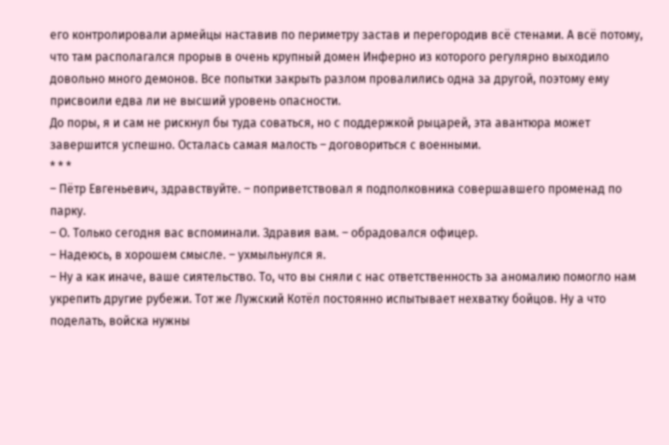его контролировали армейцы наставив по периметру застав и перегородив всё стенами. А всё потому, что там располагался прорыв в очень крупный домен Инферно из которого регулярно выходило довольно много демонов. Все попытки закрыть разлом провалились одна за другой, поэтому ему присвоили едва ли не высший уровень опасности.
До поры, я и сам не рискнул бы туда соваться, но с поддержкой рыцарей, эта авантюра может завершится успешно. Осталась самая малость – договориться с военными.
* * *
– Пётр Евгеньевич, здравствуйте. – поприветствовал я подполковника совершавшего променад по парку.
– О. Только сегодня вас вспоминали. Здравия вам. – обрадовался офицер.
– Надеюсь, в хорошем смысле. – ухмыльнулся я.
– Ну а как иначе, ваше сиятельство. То, что вы сняли с нас ответственность за аномалию помогло нам укрепить другие рубежи. Тот же Лужский Котёл постоянно испытывает нехватку бойцов. Ну а что поделать, войска нужны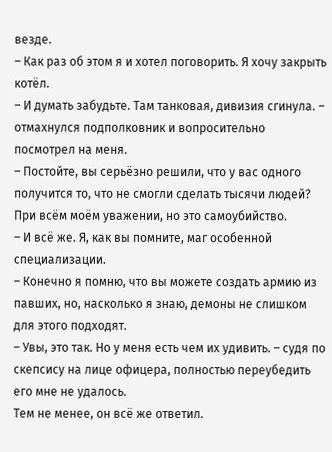везде.
– Как раз об этом я и хотел поговорить. Я хочу закрыть котёл.
– И думать забудьте. Там танковая, дивизия сгинула. – отмахнулся подполковник и вопросительно посмотрел на меня.
– Постойте, вы серьёзно решили, что у вас одного получится то, что не смогли сделать тысячи людей? При всём моём уважении, но это самоубийство.
– И всё же. Я, как вы помните, маг особенной специализации.
– Конечно я помню, что вы можете создать армию из павших, но, насколько я знаю, демоны не слишком для этого подходят.
– Увы, это так. Но у меня есть чем их удивить. – судя по скепсису на лице офицера, полностью переубедить его мне не удалось.
Тем не менее, он всё же ответил.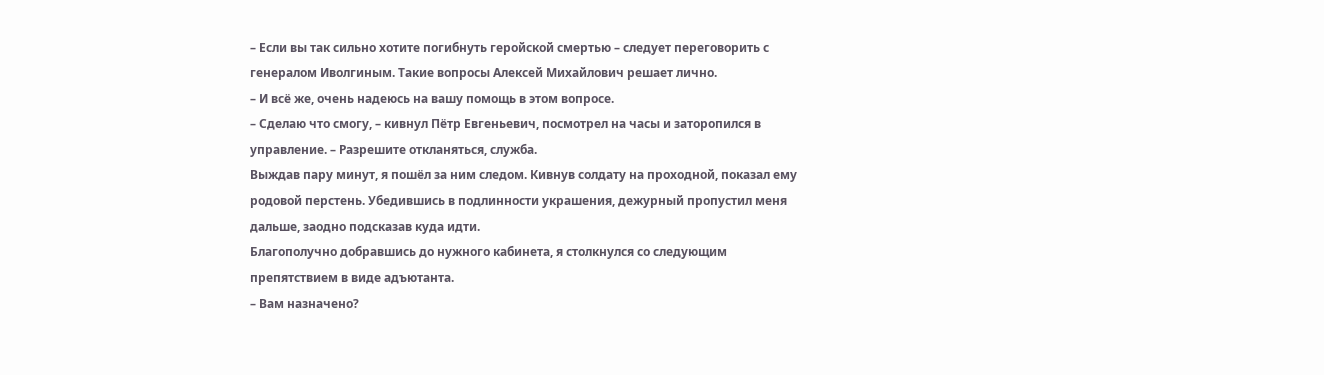– Если вы так сильно хотите погибнуть геройской смертью – следует переговорить с генералом Иволгиным. Такие вопросы Алексей Михайлович решает лично.
– И всё же, очень надеюсь на вашу помощь в этом вопросе.
– Сделаю что смогу, – кивнул Пётр Евгеньевич, посмотрел на часы и заторопился в управление. – Разрешите откланяться, служба.
Выждав пару минут, я пошёл за ним следом. Кивнув солдату на проходной, показал ему родовой перстень. Убедившись в подлинности украшения, дежурный пропустил меня дальше, заодно подсказав куда идти.
Благополучно добравшись до нужного кабинета, я столкнулся со следующим препятствием в виде адъютанта.
– Вам назначено?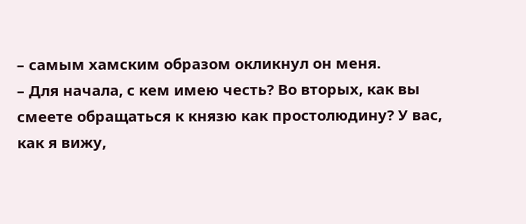– самым хамским образом окликнул он меня.
– Для начала, с кем имею честь? Во вторых, как вы смеете обращаться к князю как простолюдину? У вас, как я вижу,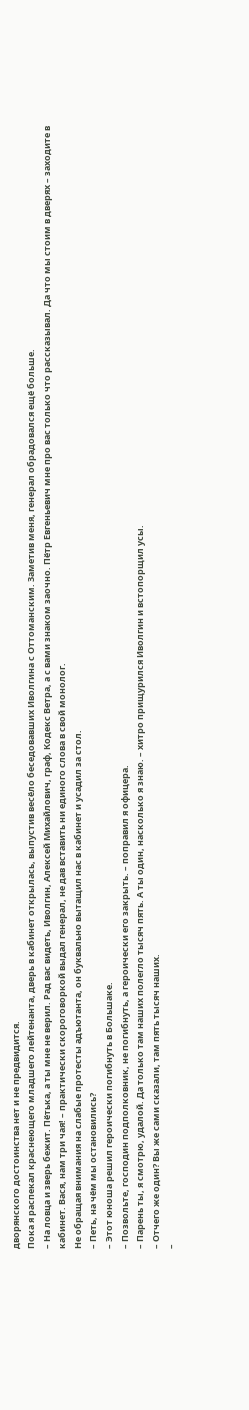дворянского достоинства нет и не предвидится.
Пока я распекал краснеющего младшего лейтенанта, дверь в кабинет открылась, выпустив весёло беседовавших Иволгина с Оттоманским. Заметив меня, генерал обрадовался ещё больше.
– На ловца и зверь бежит. Пётька, а ты мне не верил. Рад вас видеть, Иволгин, Алексей Михайлович, граф, Кодекс Ветра, а с вами знаком заочно. Пётр Евгеньевич мне про вас только что рассказывал. Да что мы стоим в дверях – заходите в кабинет. Вася, нам три чая! – практически скороговоркой выдал генерал, не дав вставить ни единого слова в свой монолог.
Не обращая внимания на слабые протесты адъютанта, он буквально вытащил нас в кабинет и усадил за стол.
– Петь, на чём мы остановились?
– Этот юноша решил героически погибнуть в Большаке.
– Позвольте, господин подполковник, не погибнуть, а героически его закрыть. – поправил я офицера.
– Парень ты, я смотрю, удалой. Да только там наших полегло тысяч пять. А ты один, насколько я знаю. – хитро прищурился Иволгин и встопорщил усы.
– Отчего же один? Вы же сами сказали, там пять тысяч наших.
–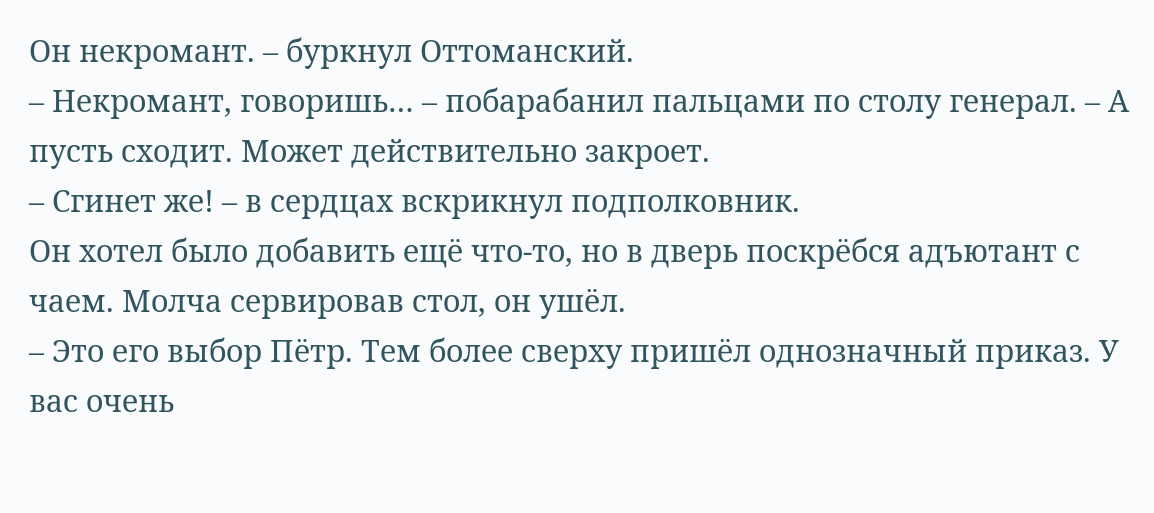Он некромант. – буркнул Оттоманский.
– Некромант, говоришь… – побарабанил пальцами по столу генерал. – А пусть сходит. Может действительно закроет.
– Сгинет же! – в сердцах вскрикнул подполковник.
Он хотел было добавить ещё что-то, но в дверь поскрёбся адъютант с чаем. Молча сервировав стол, он ушёл.
– Это его выбор Пётр. Тем более сверху пришёл однозначный приказ. У вас очень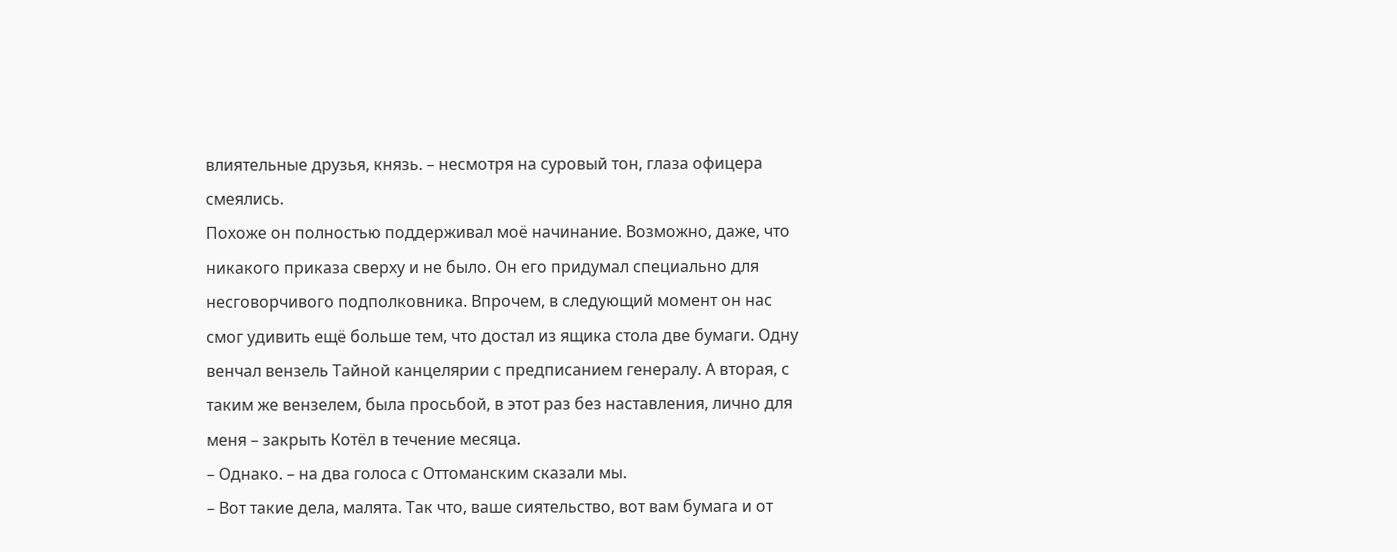влиятельные друзья, князь. – несмотря на суровый тон, глаза офицера смеялись.
Похоже он полностью поддерживал моё начинание. Возможно, даже, что никакого приказа сверху и не было. Он его придумал специально для несговорчивого подполковника. Впрочем, в следующий момент он нас смог удивить ещё больше тем, что достал из ящика стола две бумаги. Одну венчал вензель Тайной канцелярии с предписанием генералу. А вторая, с таким же вензелем, была просьбой, в этот раз без наставления, лично для меня – закрыть Котёл в течение месяца.
– Однако. – на два голоса с Оттоманским сказали мы.
– Вот такие дела, малята. Так что, ваше сиятельство, вот вам бумага и от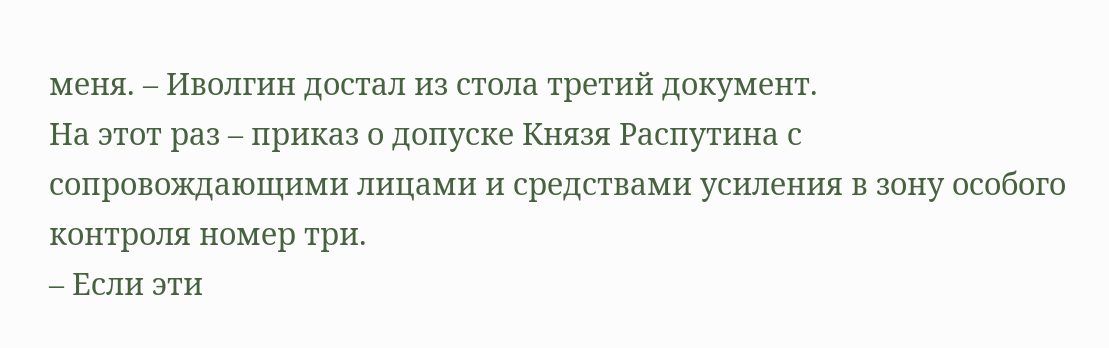меня. – Иволгин достал из стола третий документ.
На этот раз – приказ о допуске Князя Распутина с сопровождающими лицами и средствами усиления в зону особого контроля номер три.
– Если эти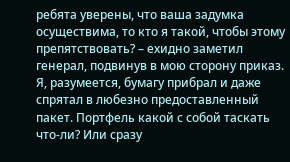ребята уверены, что ваша задумка осуществима, то кто я такой, чтобы этому препятствовать? – ехидно заметил генерал, подвинув в мою сторону приказ.
Я, разумеется, бумагу прибрал и даже спрятал в любезно предоставленный пакет. Портфель какой с собой таскать что-ли? Или сразу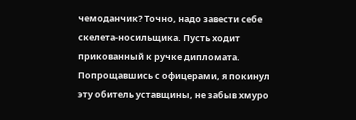чемоданчик? Точно, надо завести себе скелета-носильщика. Пусть ходит прикованный к ручке дипломата.
Попрощавшись с офицерами, я покинул эту обитель уставщины, не забыв хмуро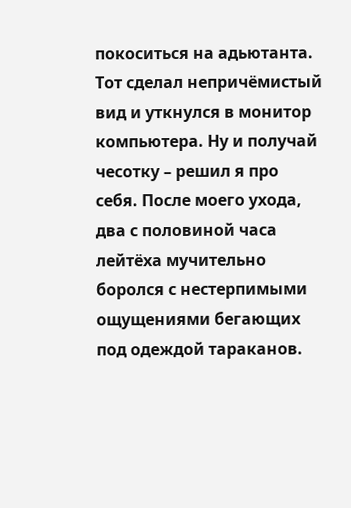покоситься на адьютанта. Тот сделал непричёмистый вид и уткнулся в монитор компьютера. Ну и получай чесотку – решил я про себя. После моего ухода, два с половиной часа лейтёха мучительно боролся с нестерпимыми ощущениями бегающих под одеждой тараканов.